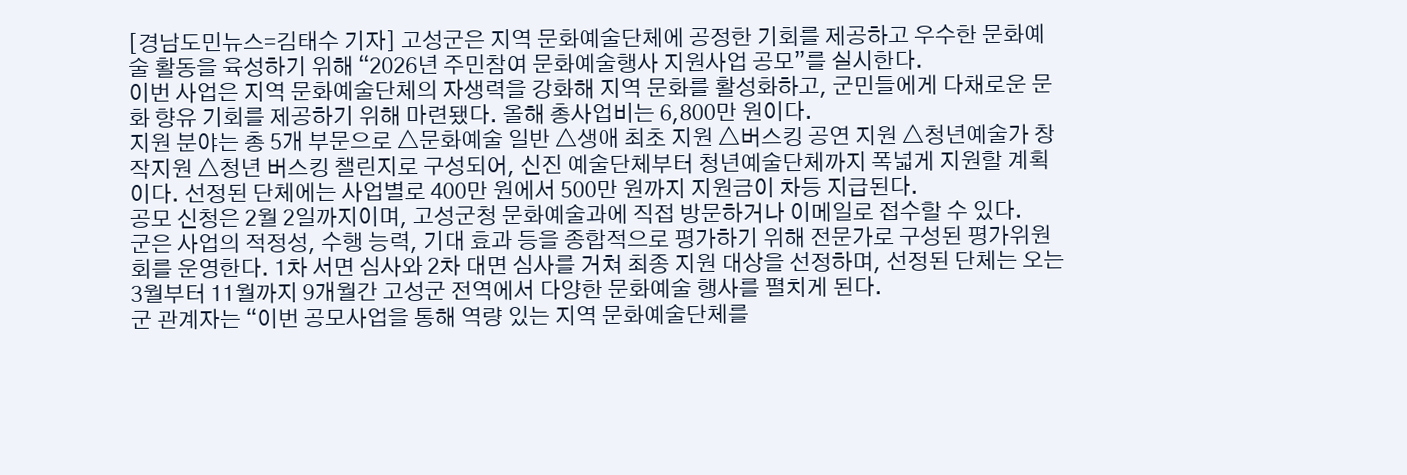[경남도민뉴스=김태수 기자] 고성군은 지역 문화예술단체에 공정한 기회를 제공하고 우수한 문화예술 활동을 육성하기 위해 “2026년 주민참여 문화예술행사 지원사업 공모”를 실시한다.
이번 사업은 지역 문화예술단체의 자생력을 강화해 지역 문화를 활성화하고, 군민들에게 다채로운 문화 향유 기회를 제공하기 위해 마련됐다. 올해 총사업비는 6,800만 원이다.
지원 분야는 총 5개 부문으로 △문화예술 일반 △생애 최초 지원 △버스킹 공연 지원 △청년예술가 창작지원 △청년 버스킹 챌린지로 구성되어, 신진 예술단체부터 청년예술단체까지 폭넓게 지원할 계획이다. 선정된 단체에는 사업별로 400만 원에서 500만 원까지 지원금이 차등 지급된다.
공모 신청은 2월 2일까지이며, 고성군청 문화예술과에 직접 방문하거나 이메일로 접수할 수 있다.
군은 사업의 적정성, 수행 능력, 기대 효과 등을 종합적으로 평가하기 위해 전문가로 구성된 평가위원회를 운영한다. 1차 서면 심사와 2차 대면 심사를 거쳐 최종 지원 대상을 선정하며, 선정된 단체는 오는 3월부터 11월까지 9개월간 고성군 전역에서 다양한 문화예술 행사를 펼치게 된다.
군 관계자는 “이번 공모사업을 통해 역량 있는 지역 문화예술단체를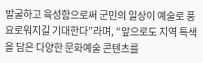발굴하고 육성함으로써 군민의 일상이 예술로 풍요로워지길 기대한다”라며, “앞으로도 지역 특색을 담은 다양한 문화예술 콘텐츠를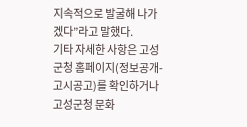지속적으로 발굴해 나가겠다”라고 말했다.
기타 자세한 사항은 고성군청 홈페이지(정보공개-고시공고)를 확인하거나 고성군청 문화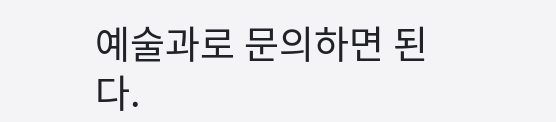예술과로 문의하면 된다.